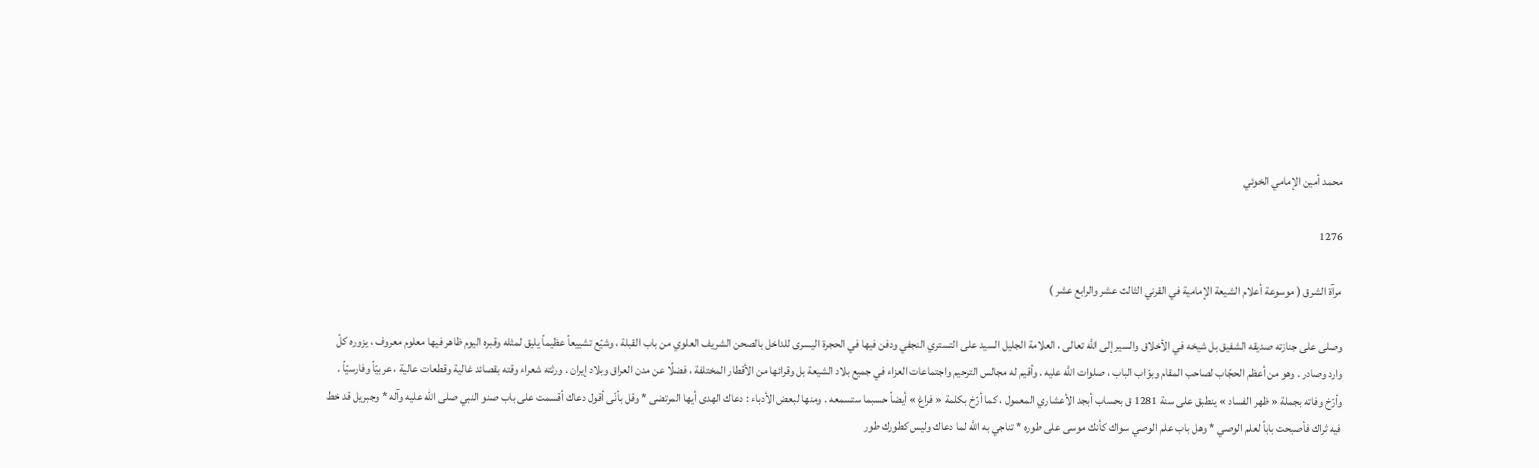محمد أمين الإمامي الخوئي

1276

مرآة الشرق ( موسوعة أعلام الشيعة الإمامية في القرني الثالث عشر والرابع عشر )

وصلى على جنازته صديقه الشفيق بل شيخه في الأخلاق والسير إلى اللَّه تعالى ، العلامة الجليل السيد على التستري النجفي ودفن فيها في الحجرة اليسرى للداخل بالصحن الشريف العلوي من باب القبلة ، وشيّع تشييعاً عظيماً يليق لمثله وقبره اليوم ظاهر فيها معلوم معروف ، يزوره كلّ وارد وصادر . وهو من أعظم الحجّاب لصاحب المقام وبوّاب الباب ، صلوات اللَّه عليه . وأقيم له مجالس الترحيم واجتماعات العزاء في جميع بلاد الشيعة بل وقرائها من الأقطار المختلفة ، فضلًا عن مدن العراق وبلاد إيران . ورثته شعراء وقته بقصائد غالية وقطعات عالية ، عربيّاً وفارسيّاً . وأرّخ وفاته بجملة « ظهر الفساد » ينطبق على سنة 1281 ق بحساب أبجد الأعشاري المعمول ، كما أرّخ بكلمة « فراغ » أيضاً حسبما ستسمعه . ومنها لبعض الأدباء : دعاك الهدى أيها المرتضى * وقل بأنّى أقول دعاك أقسمت على باب صنو النبي صلى الله عليه وآله * وجبريل قد خط فيه ثراك فأصبحت باباً لعلم الوصي * وهل باب علم الوصي سواك كأنك موسى على طوره * تناجي به اللَّه لما دعاك وليس كطورك طور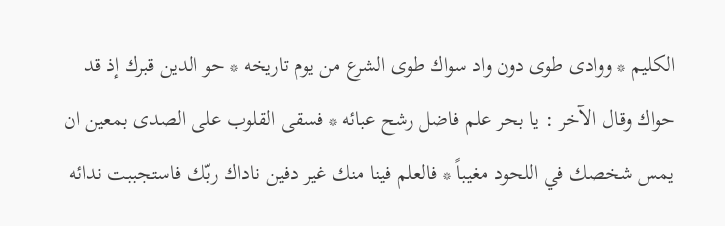الكليم * ووادى طوى دون واد سواك طوى الشرع من يوم تاريخه * حو الدين قبرك إذ قد حواك وقال الآخر : يا بحر علم فاضل رشح عبائه * فسقى القلوب على الصدى بمعين ان يمس شخصك في اللحود مغيباً * فالعلم فينا منك غير دفين ناداك ربّك فاستجببت ندائه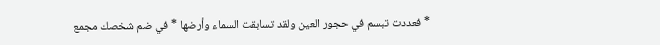* فعددت تبسم في حجور العين ولقد تسابقت السماء وأرضها * في ضم شخصك مجمع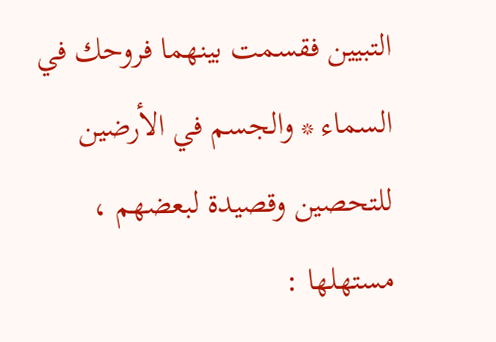التبيين فقسمت بينهما فروحك في السماء * والجسم في الأرضين للتحصين وقصيدة لبعضهم ، مستهلها :